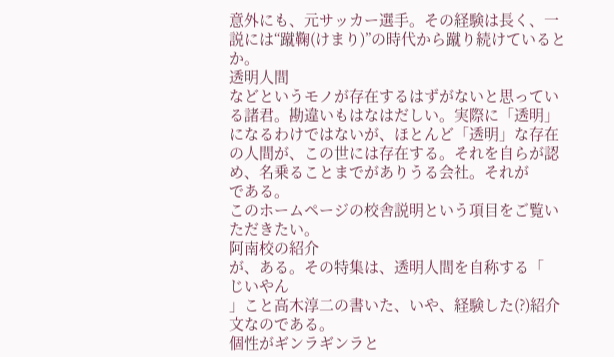意外にも、元サッカー選手。その経験は長く、一説には“蹴鞠(けまり)”の時代から蹴り続けているとか。
透明人間
などというモノが存在するはずがないと思っている諸君。勘違いもはなはだしい。実際に「透明」になるわけではないが、ほとんど「透明」な存在の人間が、この世には存在する。それを自らが認め、名乗ることまでがありうる会社。それが
である。
このホームページの校舎説明という項目をご覧いただきたい。
阿南校の紹介
が、ある。その特集は、透明人間を自称する「
じいやん
」こと高木淳二の書いた、いや、経験した(?)紹介文なのである。
個性がギンラギンラと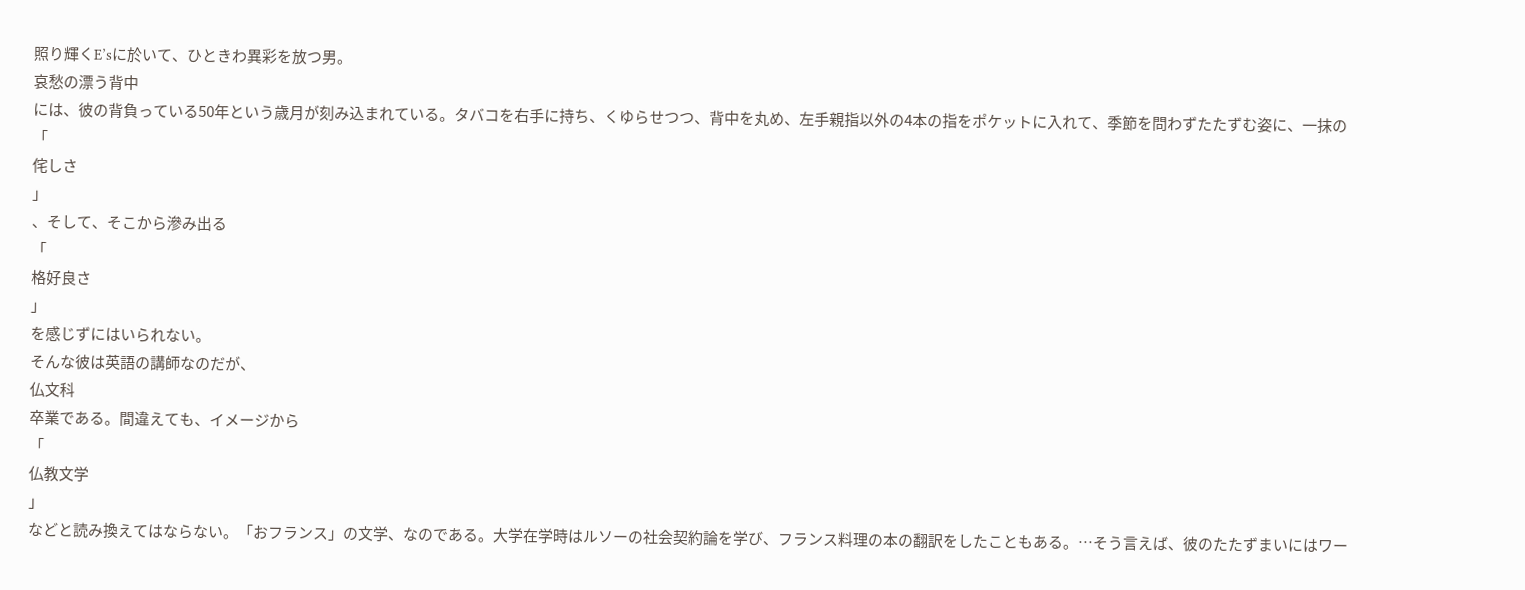照り輝くE’sに於いて、ひときわ異彩を放つ男。
哀愁の漂う背中
には、彼の背負っている50年という歳月が刻み込まれている。タバコを右手に持ち、くゆらせつつ、背中を丸め、左手親指以外の4本の指をポケットに入れて、季節を問わずたたずむ姿に、一抹の
「
侘しさ
」
、そして、そこから滲み出る
「
格好良さ
」
を感じずにはいられない。
そんな彼は英語の講師なのだが、
仏文科
卒業である。間違えても、イメージから
「
仏教文学
」
などと読み換えてはならない。「おフランス」の文学、なのである。大学在学時はルソーの社会契約論を学び、フランス料理の本の翻訳をしたこともある。…そう言えば、彼のたたずまいにはワー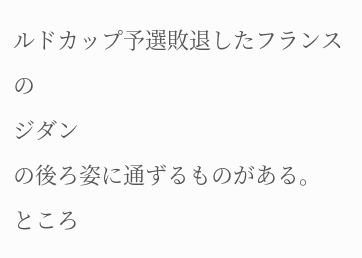ルドカップ予選敗退したフランスの
ジダン
の後ろ姿に通ずるものがある。
ところ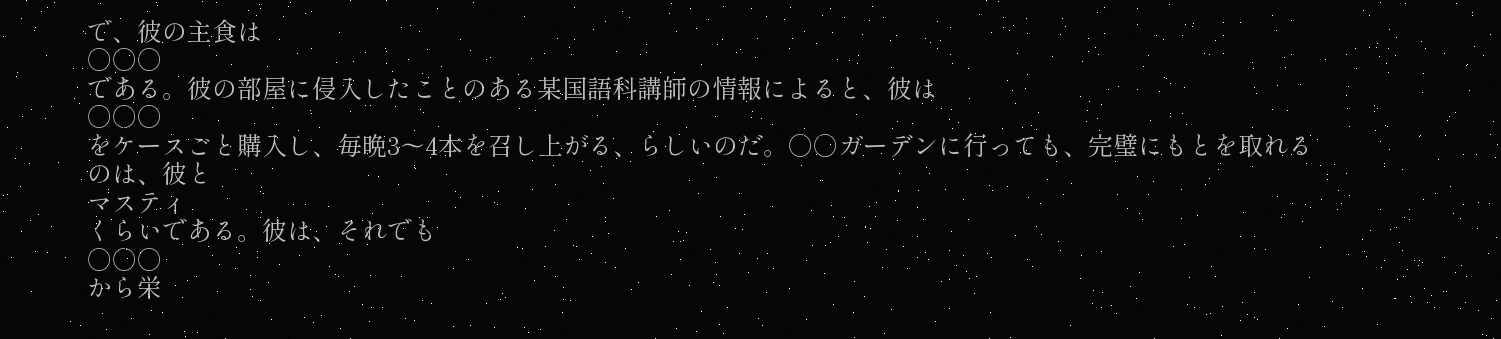で、彼の主食は
○○○
である。彼の部屋に侵入したことのある某国語科講師の情報によると、彼は
○○○
をケースごと購入し、毎晩3〜4本を召し上がる、らしいのだ。○○ガーデンに行っても、完璧にもとを取れるのは、彼と
マスティ
くらいである。彼は、それでも
○○○
から栄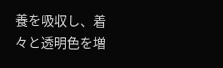養を吸収し、着々と透明色を増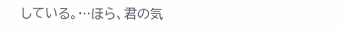している。…ほら、君の気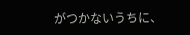がつかないうちに、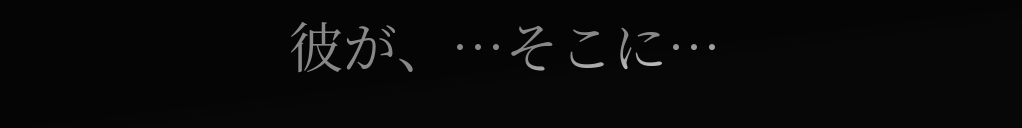彼が、…そこに…